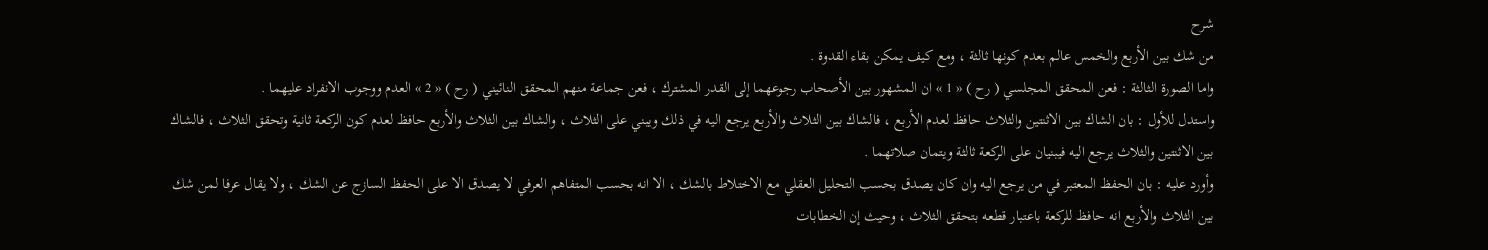شرح
من شك بين الأربع والخمس عالم بعدم كونها ثالثة ، ومع كيف يمكن بقاء القدوة .
واما الصورة الثالثة : فعن المحقق المجلسي ( رح ) « 1 » ان المشهور بين الأصحاب رجوعهما إلى القدر المشترك ، فعن جماعة منهم المحقق النائيني ( رح ) « 2 » العدم ووجوب الانفراد عليهما .
واستدل للأول : بان الشاك بين الاثنتين والثلاث حافظ لعدم الأربع ، فالشاك بين الثلاث والأربع يرجع اليه في ذلك ويبني على الثلاث ، والشاك بين الثلاث والأربع حافظ لعدم كون الركعة ثانية وتحقق الثلاث ، فالشاك بين الاثنتين والثلاث يرجع اليه فيبنيان على الركعة ثالثة ويتمان صلاتهما .
وأورد عليه : بان الحفظ المعتبر في من يرجع اليه وان كان يصدق بحسب التحليل العقلي مع الاختلاط بالشك ، الا انه بحسب المتفاهم العرفي لا يصدق الا على الحفظ السازج عن الشك ، ولا يقال عرفا لمن شك بين الثلاث والأربع انه حافظ للركعة باعتبار قطعه بتحقق الثلاث ، وحيث إن الخطابات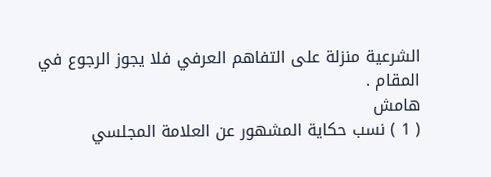الشرعية منزلة على التفاهم العرفي فلا يجوز الرجوع في المقام .
هامش
( 1 ) نسب حكاية المشهور عن العلامة المجلسي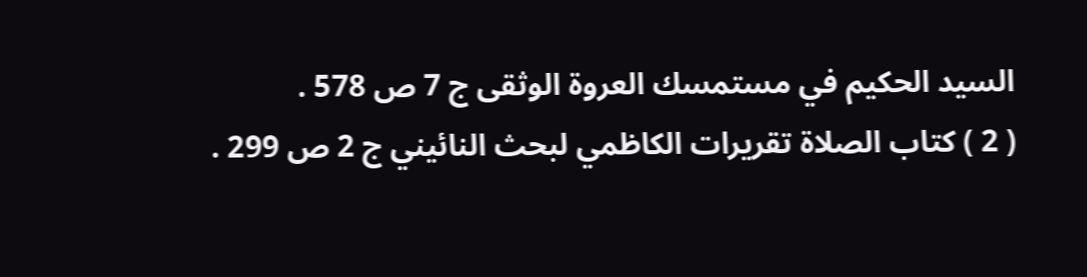السيد الحكيم في مستمسك العروة الوثقى ج 7 ص 578 .
( 2 ) كتاب الصلاة تقريرات الكاظمي لبحث النائيني ج 2 ص 299 .